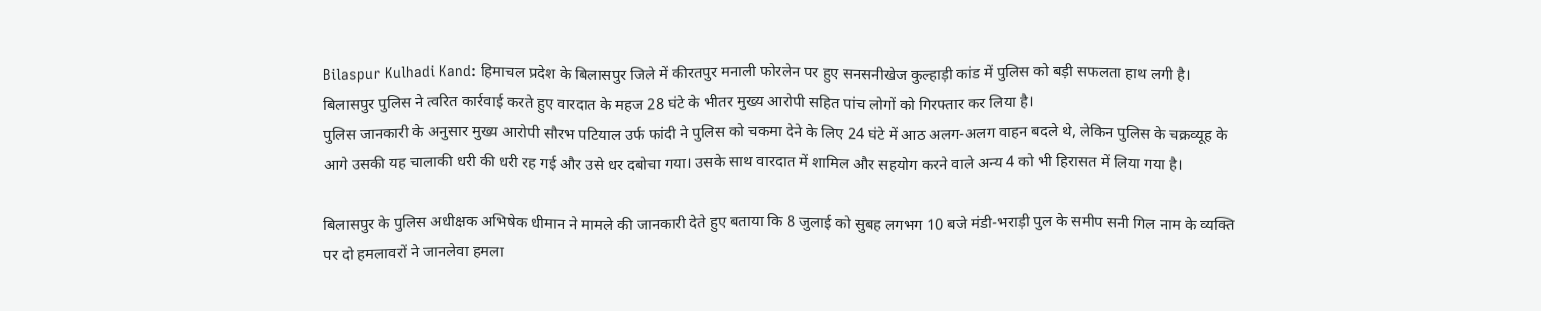Bilaspur Kulhadi Kand: हिमाचल प्रदेश के बिलासपुर जिले में कीरतपुर मनाली फोरलेन पर हुए सनसनीखेज कुल्हाड़ी कांड में पुलिस को बड़ी सफलता हाथ लगी है। बिलासपुर पुलिस ने त्वरित कार्रवाई करते हुए वारदात के महज 28 घंटे के भीतर मुख्य आरोपी सहित पांच लोगों को गिरफ्तार कर लिया है।
पुलिस जानकारी के अनुसार मुख्य आरोपी सौरभ पटियाल उर्फ फांदी ने पुलिस को चकमा देने के लिए 24 घंटे में आठ अलग-अलग वाहन बदले थे, लेकिन पुलिस के चक्रव्यूह के आगे उसकी यह चालाकी धरी की धरी रह गई और उसे धर दबोचा गया। उसके साथ वारदात में शामिल और सहयोग करने वाले अन्य 4 को भी हिरासत में लिया गया है।

बिलासपुर के पुलिस अधीक्षक अभिषेक धीमान ने मामले की जानकारी देते हुए बताया कि 8 जुलाई को सुबह लगभग 10 बजे मंडी-भराड़ी पुल के समीप सनी गिल नाम के व्यक्ति पर दो हमलावरों ने जानलेवा हमला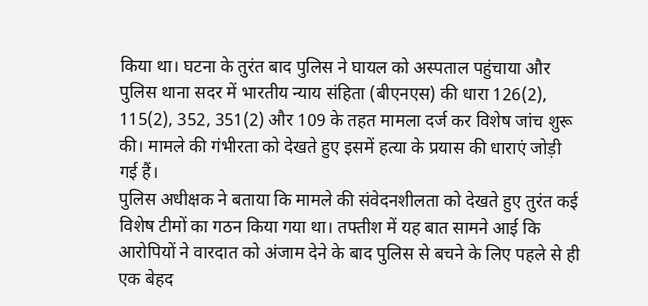किया था। घटना के तुरंत बाद पुलिस ने घायल को अस्पताल पहुंचाया और पुलिस थाना सदर में भारतीय न्याय संहिता (बीएनएस) की धारा 126(2), 115(2), 352, 351(2) और 109 के तहत मामला दर्ज कर विशेष जांच शुरू की। मामले की गंभीरता को देखते हुए इसमें हत्या के प्रयास की धाराएं जोड़ी गई हैं।
पुलिस अधीक्षक ने बताया कि मामले की संवेदनशीलता को देखते हुए तुरंत कई विशेष टीमों का गठन किया गया था। तफ्तीश में यह बात सामने आई कि आरोपियों ने वारदात को अंजाम देने के बाद पुलिस से बचने के लिए पहले से ही एक बेहद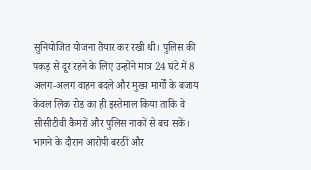सुनियोजित योजना तैयार कर रखी थी। पुलिस की पकड़ से दूर रहने के लिए उन्होंने मात्र 24 घंटे में 8 अलग-अलग वाहन बदले और मुख्य मार्गों के बजाय केवल लिंक रोड का ही इस्तेमाल किया ताकि वे सीसीटीवी कैमरों और पुलिस नाकों से बच सकें।
भागने के दौरान आरोपी बरठीं और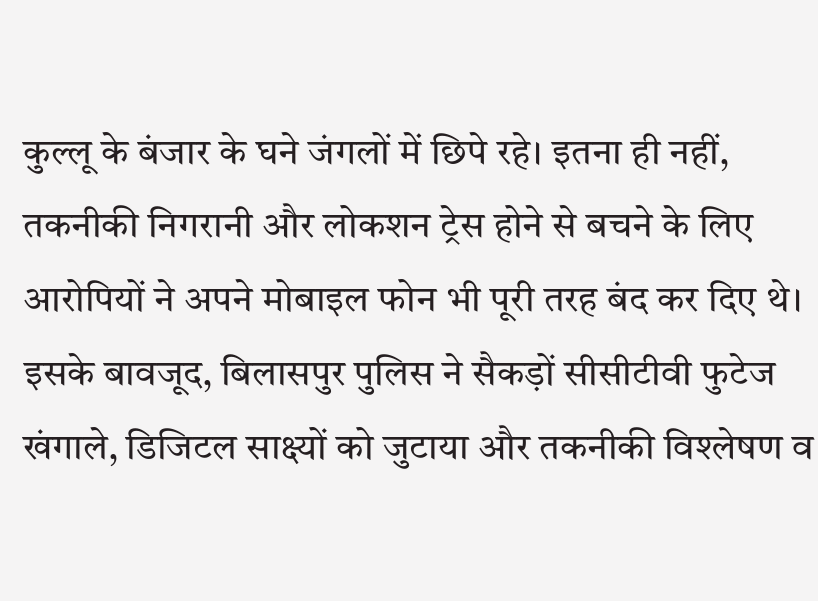कुल्लू के बंजार के घने जंगलों में छिपे रहे। इतना ही नहीं, तकनीकी निगरानी और लोकशन ट्रेस होने से बचने के लिए आरोपियों ने अपने मोबाइल फोन भी पूरी तरह बंद कर दिए थे। इसके बावजूद, बिलासपुर पुलिस ने सैकड़ों सीसीटीवी फुटेज खंगाले, डिजिटल साक्ष्यों को जुटाया और तकनीकी विश्लेषण व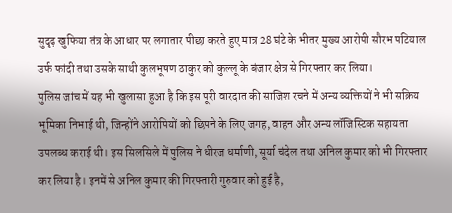सुदृढ़ खुफिया तंत्र के आधार पर लगातार पीछा करते हुए मात्र 28 घंटे के भीतर मुख्य आरोपी सौरभ पटियाल उर्फ फांदी तथा उसके साथी कुलभूषण ठाकुर को कुल्लू के बंजार क्षेत्र से गिरफ्तार कर लिया।
पुलिस जांच में यह भी खुलासा हुआ है कि इस पूरी वारदात की साजिश रचने में अन्य व्यक्तियों ने भी सक्रिय भूमिका निभाई थी, जिन्होंने आरोपियों को छिपने के लिए जगह, वाहन और अन्य लॉजिस्टिक सहायता उपलब्ध कराई थी। इस सिलसिले में पुलिस ने धीरज धर्माणी, सूर्या चंदेल तथा अनिल कुमार को भी गिरफ्तार कर लिया है। इनमें से अनिल कुमार की गिरफ्तारी गुरुवार को हुई है,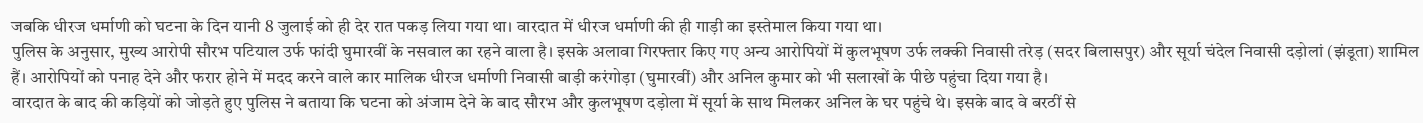जबकि धीरज धर्माणी को घटना के दिन यानी 8 जुलाई को ही देर रात पकड़ लिया गया था। वारदात में धीरज धर्माणी की ही गाड़ी का इस्तेमाल किया गया था।
पुलिस के अनुसार, मुख्य आरोपी सौरभ पटियाल उर्फ फांदी घुमारवीं के नसवाल का रहने वाला है। इसके अलावा गिरफ्तार किए गए अन्य आरोपियों में कुलभूषण उर्फ लक्की निवासी तरेड़ (सदर बिलासपुर) और सूर्या चंदेल निवासी दड़ोलां (झंडूता) शामिल हैं। आरोपियों को पनाह देने और फरार होने में मदद करने वाले कार मालिक धीरज धर्माणी निवासी बाड़ी करंगोड़ा (घुमारवीं) और अनिल कुमार को भी सलाखों के पीछे पहुंचा दिया गया है।
वारदात के बाद की कड़ियों को जोड़ते हुए पुलिस ने बताया कि घटना को अंजाम देने के बाद सौरभ और कुलभूषण दड़ोला में सूर्या के साथ मिलकर अनिल के घर पहुंचे थे। इसके बाद वे बरठीं से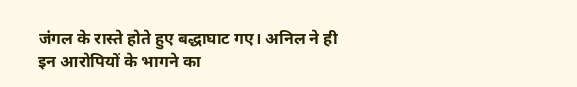जंगल के रास्ते होते हुए बद्धाघाट गए। अनिल ने ही इन आरोपियों के भागने का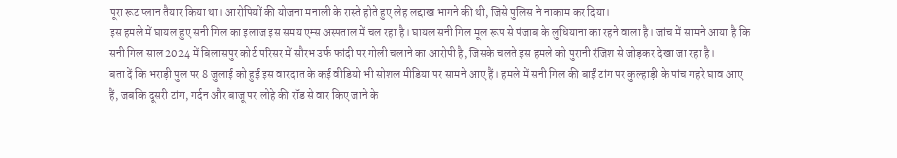पूरा रूट प्लान तैयार किया था। आरोपियों की योजना मनाली के रास्ते होते हुए लेह लद्दाख भागने की थी, जिसे पुलिस ने नाकाम कर दिया।
इस हमले में घायल हुए सनी गिल का इलाज इस समय एम्स अस्पताल में चल रहा है। घायल सनी गिल मूल रूप से पंजाब के लुधियाना का रहने वाला है। जांच में सामने आया है कि सनी गिल साल 2024 में बिलासपुर कोर्ट परिसर में सौरभ उर्फ फांदी पर गोली चलाने का आरोपी है, जिसके चलते इस हमले को पुरानी रंजिश से जोड़कर देखा जा रहा है।
बता दें कि भराड़ी पुल पर 8 जुलाई को हुई इस वारदात के कई वीडियो भी सोशल मीडिया पर सामने आए हैं। हमले में सनी गिल की बाईं टांग पर कुल्हाड़ी के पांच गहरे घाव आए हैं, जबकि दूसरी टांग, गर्दन और बाजू पर लोहे की रॉड से वार किए जाने के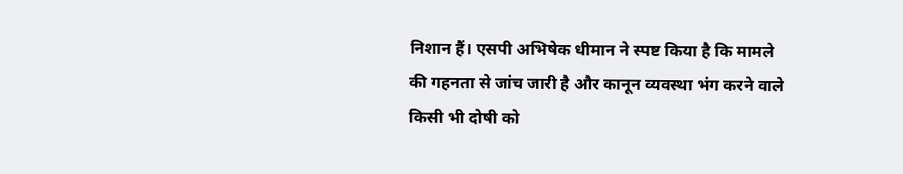निशान हैं। एसपी अभिषेक धीमान ने स्पष्ट किया है कि मामले की गहनता से जांच जारी है और कानून व्यवस्था भंग करने वाले किसी भी दोषी को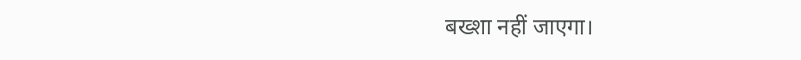बख्शा नहीं जाएगा।